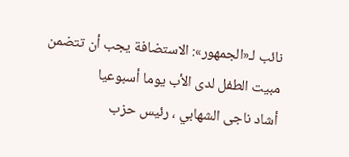نائب لـ«الجمهور»: الاستضافة يجب أن تتضمن مبيت الطفل لدى الأب يوما أسبوعيا
أشاد ناجى الشهابي ، رئيس حزب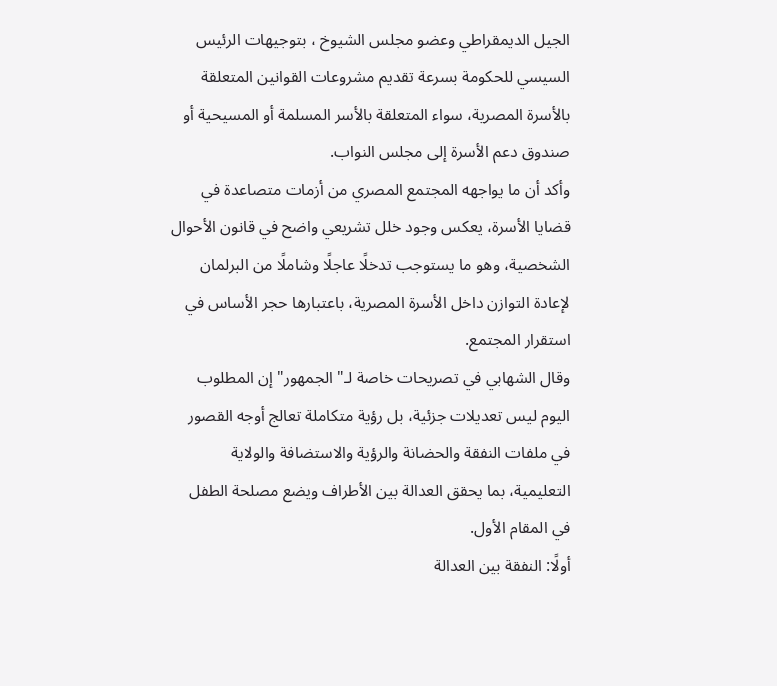الجيل الديمقراطي وعضو مجلس الشيوخ ، بتوجيهات الرئيس السيسي للحكومة بسرعة تقديم مشروعات القوانين المتعلقة بالأسرة المصرية، سواء المتعلقة بالأسر المسلمة أو المسيحية أو صندوق دعم الأسرة إلى مجلس النواب.
وأكد أن ما يواجهه المجتمع المصري من أزمات متصاعدة في قضايا الأسرة، يعكس وجود خلل تشريعي واضح في قانون الأحوال الشخصية، وهو ما يستوجب تدخلًا عاجلًا وشاملًا من البرلمان لإعادة التوازن داخل الأسرة المصرية، باعتبارها حجر الأساس في استقرار المجتمع.
وقال الشهابي في تصريحات خاصة لـ" الجمهور" إن المطلوب اليوم ليس تعديلات جزئية، بل رؤية متكاملة تعالج أوجه القصور في ملفات النفقة والحضانة والرؤية والاستضافة والولاية التعليمية، بما يحقق العدالة بين الأطراف ويضع مصلحة الطفل في المقام الأول.
أولًا: النفقة بين العدالة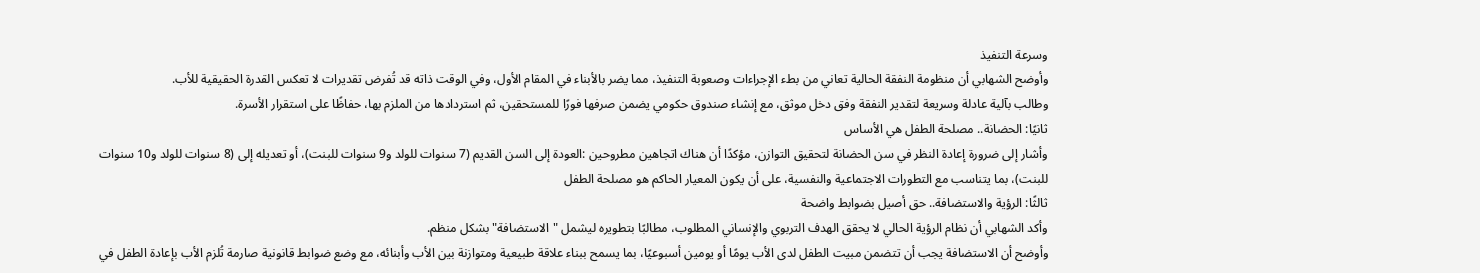وسرعة التنفيذ
وأوضح الشهابي أن منظومة النفقة الحالية تعاني من بطء الإجراءات وصعوبة التنفيذ، مما يضر بالأبناء في المقام الأول، وفي الوقت ذاته قد تُفرض تقديرات لا تعكس القدرة الحقيقية للأب.
وطالب بآلية عادلة وسريعة لتقدير النفقة وفق دخل موثق، مع إنشاء صندوق حكومي يضمن صرفها فورًا للمستحقين، ثم استردادها من الملزم بها، حفاظًا على استقرار الأسرة.
ثانيًا: الحضانة.. مصلحة الطفل هي الأساس
وأشار إلى ضرورة إعادة النظر في سن الحضانة لتحقيق التوازن، مؤكدًا أن هناك اتجاهين مطروحين :العودة إلى السن القديم (7 سنوات للولد و9 سنوات للبنت)، أو تعديله إلى (8 سنوات للولد و10 سنوات للبنت)، بما يتناسب مع التطورات الاجتماعية والنفسية، على أن يكون المعيار الحاكم هو مصلحة الطفل
ثالثًا: الرؤية والاستضافة.. حق أصيل بضوابط واضحة
وأكد الشهابي أن نظام الرؤية الحالي لا يحقق الهدف التربوي والإنساني المطلوب، مطالبًا بتطويره ليشمل "الاستضافة" بشكل منظم.
وأوضح أن الاستضافة يجب أن تتضمن مبيت الطفل لدى الأب يومًا أو يومين أسبوعيًا، بما يسمح ببناء علاقة طبيعية ومتوازنة بين الأب وأبنائه، مع وضع ضوابط قانونية صارمة تُلزم الأب بإعادة الطفل في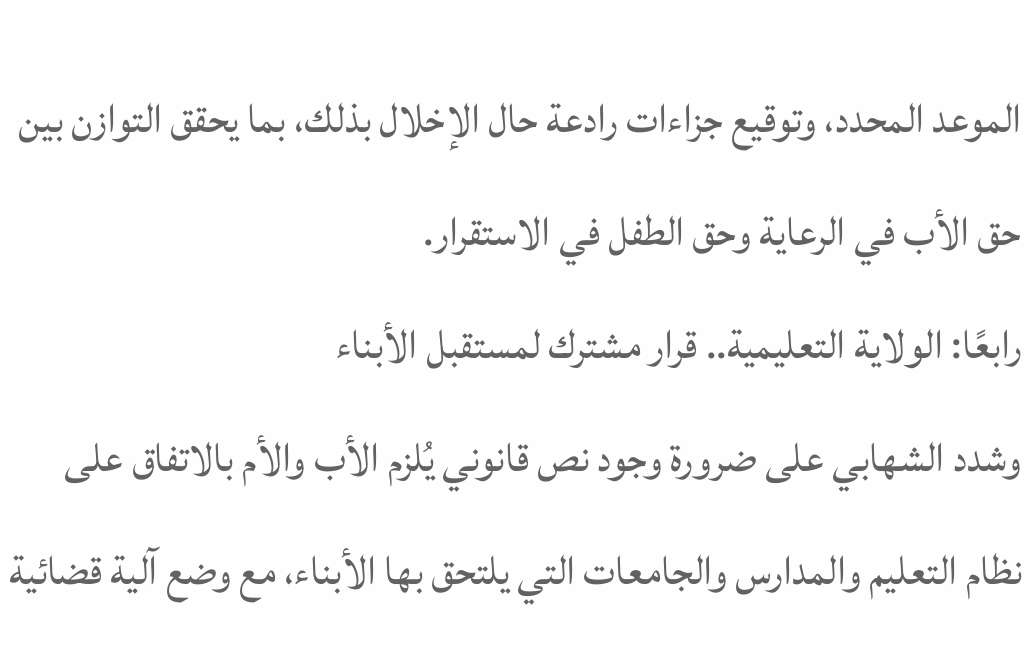الموعد المحدد، وتوقيع جزاءات رادعة حال الإخلال بذلك، بما يحقق التوازن بين حق الأب في الرعاية وحق الطفل في الاستقرار.
رابعًا: الولاية التعليمية.. قرار مشترك لمستقبل الأبناء
وشدد الشهابي على ضرورة وجود نص قانوني يُلزم الأب والأم بالاتفاق على نظام التعليم والمدارس والجامعات التي يلتحق بها الأبناء، مع وضع آلية قضائية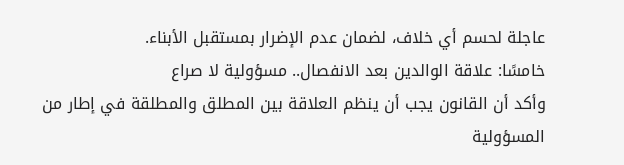عاجلة لحسم أي خلاف، لضمان عدم الإضرار بمستقبل الأبناء.
خامسًا: علاقة الوالدين بعد الانفصال.. مسؤولية لا صراع
وأكد أن القانون يجب أن ينظم العلاقة بين المطلق والمطلقة في إطار من المسؤولية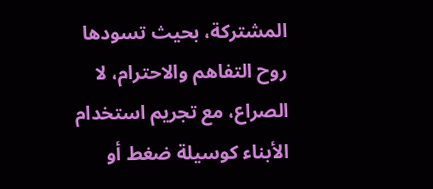المشتركة، بحيث تسودها روح التفاهم والاحترام، لا الصراع، مع تجريم استخدام الأبناء كوسيلة ضغط أو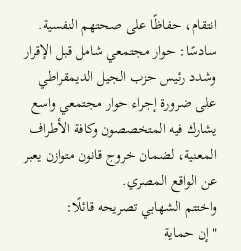انتقام، حفاظًا على صحتهم النفسية.
سادسًا: حوار مجتمعي شامل قبل الإقرار
وشدد رئيس حزب الجيل الديمقراطي على ضرورة إجراء حوار مجتمعي واسع يشارك فيه المتخصصون وكافة الأطراف المعنية، لضمان خروج قانون متوازن يعبر عن الواقع المصري.
واختتم الشهابي تصريحه قائلًا:
"إن حماية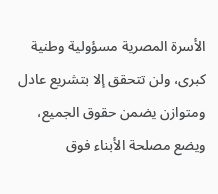الأسرة المصرية مسؤولية وطنية كبرى، ولن تتحقق إلا بتشريع عادل ومتوازن يضمن حقوق الجميع، ويضع مصلحة الأبناء فوق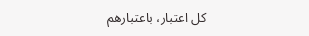كل اعتبار، باعتبارهم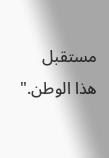مستقبل هذا الوطن."